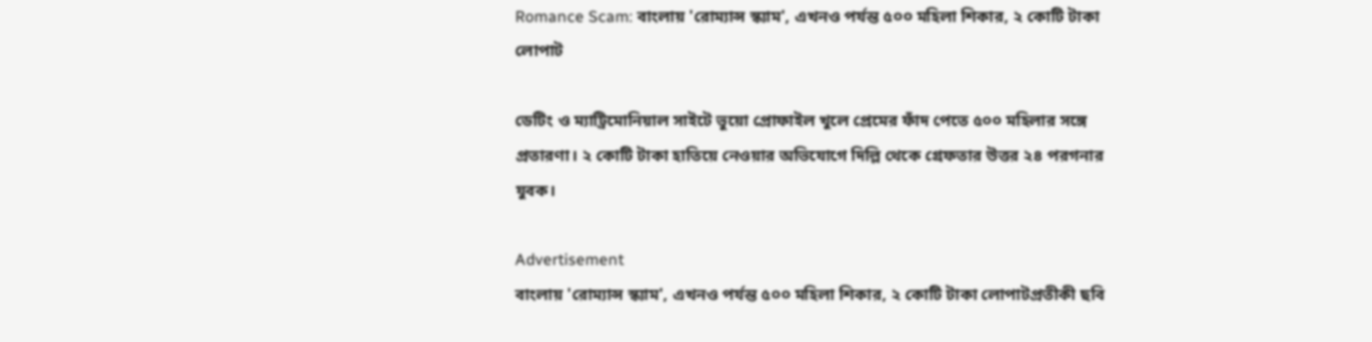Romance Scam: বাংলায় 'রোম্যান্স স্ক্যাম', এখনও পর্যন্ত ৫০০ মহিলা শিকার, ২ কোটি টাকা লোপাট

ডেটিং ও ম্যাট্রিমোনিয়াল সাইটে ভুয়ো প্রোফাইল খুলে প্রেমের ফাঁদ পেতে ৫০০ মহিলার সঙ্গে প্রতারণা। ২ কোটি টাকা হাতিয়ে নেওয়ার অভিযোগে দিল্লি থেকে গ্রেফতার উত্তর ২৪ পরগনার যুবক।

Advertisement
বাংলায় 'রোম্যান্স স্ক্যাম', এখনও পর্যন্ত ৫০০ মহিলা শিকার, ২ কোটি টাকা লোপাটপ্রতীকী ছবি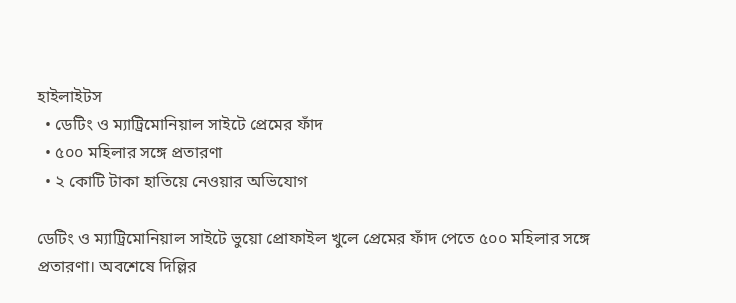হাইলাইটস
  • ডেটিং ও ম্যাট্রিমোনিয়াল সাইটে প্রেমের ফাঁদ
  • ৫০০ মহিলার সঙ্গে প্রতারণা
  • ২ কোটি টাকা হাতিয়ে নেওয়ার অভিযোগ

ডেটিং ও ম্যাট্রিমোনিয়াল সাইটে ভুয়ো প্রোফাইল খুলে প্রেমের ফাঁদ পেতে ৫০০ মহিলার সঙ্গে প্রতারণা। অবশেষে দিল্লির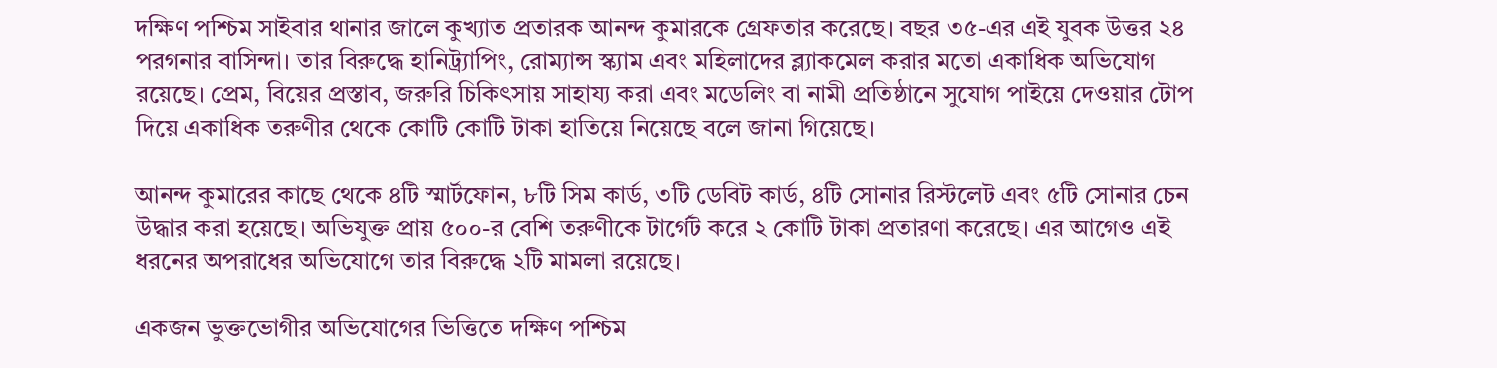দক্ষিণ পশ্চিম সাইবার থানার জালে কুখ্যাত প্রতারক আনন্দ কুমারকে গ্রেফতার করেছে। বছর ৩৫-এর এই যুবক উত্তর ২৪ পরগনার বাসিন্দা। তার বিরুদ্ধে হানিট্র্যাপিং, রোম্যান্স স্ক্যাম এবং মহিলাদের ব্ল্যাকমেল করার মতো একাধিক অভিযোগ রয়েছে। প্রেম, বিয়ের প্রস্তাব, জরুরি চিকিৎসায় সাহায্য করা এবং মডেলিং বা নামী প্রতিষ্ঠানে সুযোগ পাইয়ে দেওয়ার টোপ দিয়ে একাধিক তরুণীর থেকে কোটি কোটি টাকা হাতিয়ে নিয়েছে বলে জানা গিয়েছে।

আনন্দ কুমারের কাছে থেকে ৪টি স্মার্টফোন, ৮টি সিম কার্ড, ৩টি ডেবিট কার্ড, ৪টি সোনার রিস্টলেট এবং ৫টি সোনার চেন উদ্ধার করা হয়েছে। অভিযুক্ত প্রায় ৫০০-র বেশি তরুণীকে টার্গেট করে ২ কোটি টাকা প্রতারণা করেছে। এর আগেও এই ধরনের অপরাধের অভিযোগে তার বিরুদ্ধে ২টি মামলা রয়েছে।

একজন ভুক্তভোগীর অভিযোগের ভিত্তিতে দক্ষিণ পশ্চিম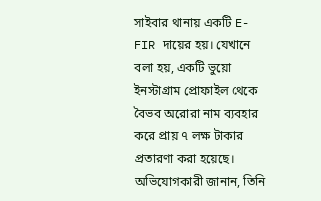সাইবার থানায় একটি E-FIR দায়ের হয়। যেখানে বলা হয়, একটি ভুয়ো ইনস্টাগ্রাম প্রোফাইল থেকে বৈভব অরোরা নাম ব্যবহার করে প্রায় ৭ লক্ষ টাকার প্রতারণা করা হয়েছে। অভিযোগকারী জানান, তিনি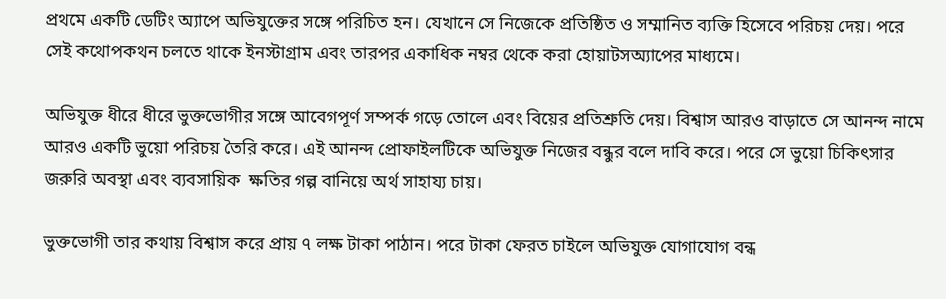প্রথমে একটি ডেটিং অ্যাপে অভিযুক্তের সঙ্গে পরিচিত হন। যেখানে সে নিজেকে প্রতিষ্ঠিত ও সম্মানিত ব্যক্তি হিসেবে পরিচয় দেয়। পরে সেই কথোপকথন চলতে থাকে ইনস্টাগ্রাম এবং তারপর একাধিক নম্বর থেকে করা হোয়াটসঅ্যাপের মাধ্যমে।

অভিযুক্ত ধীরে ধীরে ভুক্তভোগীর সঙ্গে আবেগপূর্ণ সম্পর্ক গড়ে তোলে এবং বিয়ের প্রতিশ্রুতি দেয়। বিশ্বাস আরও বাড়াতে সে আনন্দ নামে আরও একটি ভুয়ো পরিচয় তৈরি করে। এই আনন্দ প্রোফাইলটিকে অভিযুক্ত নিজের বন্ধুর বলে দাবি করে। পরে সে ভুয়ো চিকিৎসার জরুরি অবস্থা এবং ব্যবসায়িক  ক্ষতির গল্প বানিয়ে অর্থ সাহায্য চায়।

ভুক্তভোগী তার কথায় বিশ্বাস করে প্রায় ৭ লক্ষ টাকা পাঠান। পরে টাকা ফেরত চাইলে অভিযুক্ত যোগাযোগ বন্ধ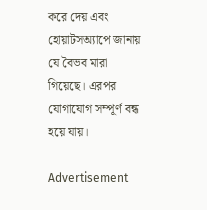করে দেয় এবং হোয়াটসঅ্যাপে জানায় যে বৈভব মারা গিয়েছে। এরপর যোগাযোগ সম্পূর্ণ বন্ধ হয়ে যায়।

Advertisement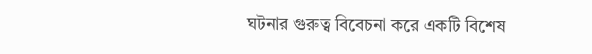ঘটনার গুরুত্ব বিবেচনা করে একটি বিশেষ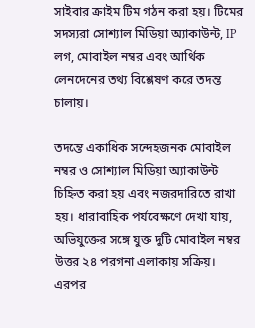সাইবার ক্রাইম টিম গঠন করা হয়। টিমের সদস্যরা সোশ্যাল মিডিয়া অ্যাকাউন্ট, IP লগ, মোবাইল নম্বর এবং আর্থিক লেনদেনের তথ্য বিশ্লেষণ করে তদন্ত চালায়।

তদন্তে একাধিক সন্দেহজনক মোবাইল নম্বর ও সোশ্যাল মিডিয়া অ্যাকাউন্ট চিহ্নিত করা হয় এবং নজরদারিতে রাখা হয়। ধারাবাহিক পর্যবেক্ষণে দেখা যায়, অভিযুক্তের সঙ্গে যুক্ত দুটি মোবাইল নম্বর উত্তর ২৪ পরগনা এলাকায় সক্রিয়। এরপর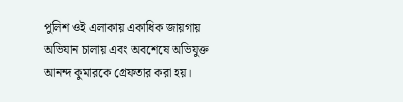পুলিশ ওই এলাকায় একাধিক জায়গায় অভিযান চালায় এবং অবশেষে অভিযুক্ত আনন্দ কুমারকে গ্রেফতার করা হয়।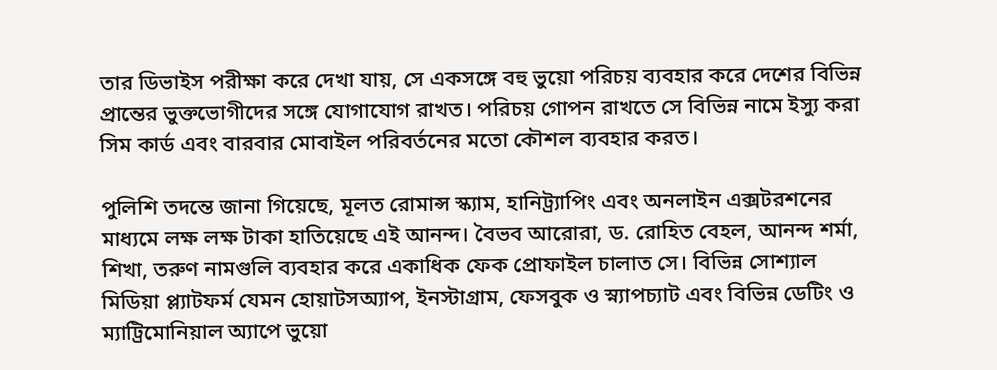তার ডিভাইস পরীক্ষা করে দেখা যায়, সে একসঙ্গে বহু ভুয়ো পরিচয় ব্যবহার করে দেশের বিভিন্ন প্রান্তের ভুক্তভোগীদের সঙ্গে যোগাযোগ রাখত। পরিচয় গোপন রাখতে সে বিভিন্ন নামে ইস্যু করা সিম কার্ড এবং বারবার মোবাইল পরিবর্তনের মতো কৌশল ব্যবহার করত।

পুলিশি তদন্তে জানা গিয়েছে, মূলত রোমান্স স্ক্যাম, হানিট্র্যাপিং এবং অনলাইন এক্সটরশনের মাধ্যমে লক্ষ লক্ষ টাকা হাতিয়েছে এই আনন্দ। বৈভব আরোরা, ড. রোহিত বেহল, আনন্দ শর্মা, শিখা, তরুণ নামগুলি ব্যবহার করে একাধিক ফেক প্রোফাইল চালাত সে। বিভিন্ন সোশ্যাল মিডিয়া প্ল্যাটফর্ম যেমন হোয়াটসঅ্যাপ, ইনস্টাগ্রাম, ফেসবুক ও স্ন্যাপচ্যাট এবং বিভিন্ন ডেটিং ও ম্যাট্রিমোনিয়াল অ্যাপে ভুয়ো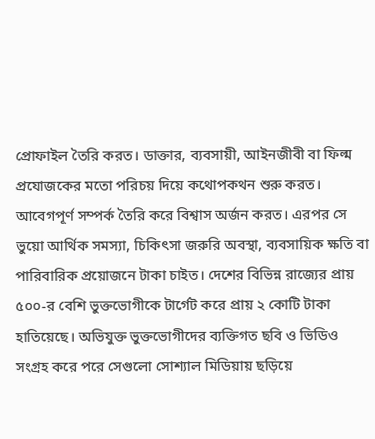প্রোফাইল তৈরি করত। ডাক্তার, ব্যবসায়ী, আইনজীবী বা ফিল্ম প্রযোজকের মতো পরিচয় দিয়ে কথোপকথন শুরু করত। আবেগপূর্ণ সম্পর্ক তৈরি করে বিশ্বাস অর্জন করত। এরপর সে ভুয়ো আর্থিক সমস্যা, চিকিৎসা জরুরি অবস্থা, ব্যবসায়িক ক্ষতি বা পারিবারিক প্রয়োজনে টাকা চাইত। দেশের বিভিন্ন রাজ্যের প্রায় ৫০০-র বেশি ভুক্তভোগীকে টার্গেট করে প্রায় ২ কোটি টাকা হাতিয়েছে। অভিযুক্ত ভুক্তভোগীদের ব্যক্তিগত ছবি ও ভিডিও সংগ্রহ করে পরে সেগুলো সোশ্যাল মিডিয়ায় ছড়িয়ে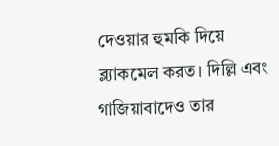দেওয়ার হুমকি দিয়ে ব্ল্যাকমেল করত। দিল্লি এবং গাজিয়াবাদেও তার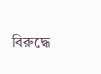বিরুদ্ধে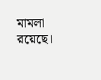মামলা রয়েছে।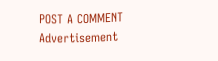POST A COMMENT
Advertisement